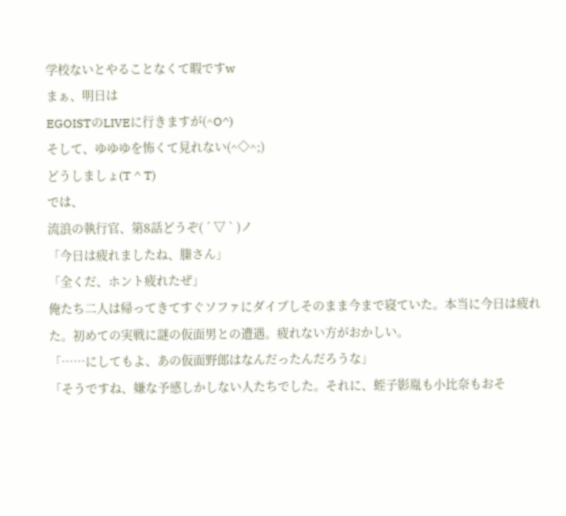学校ないとやることなくて暇ですw
まぁ、明日は
EGOISTのLIVEに行きますが(^O^)
そして、ゆゆゆを怖くて見れない(^◇^;)
どうしましょ(T ^ T)
では、
流浪の執行官、第8話どうぞ( ´ ▽ ` )ノ
「今日は疲れましたね、縢さん」
「全くだ、ホント疲れたぜ」
俺たち二人は帰ってきてすぐソファにダイブしそのまま今まで寝ていた。本当に今日は疲れた。初めての実戦に謎の仮面男との遭遇。疲れない方がおかしい。
「……にしてもよ、あの仮面野郎はなんだったんだろうな」
「そうですね、嫌な予感しかしない人たちでした。それに、蛭子影胤も小比奈もおそ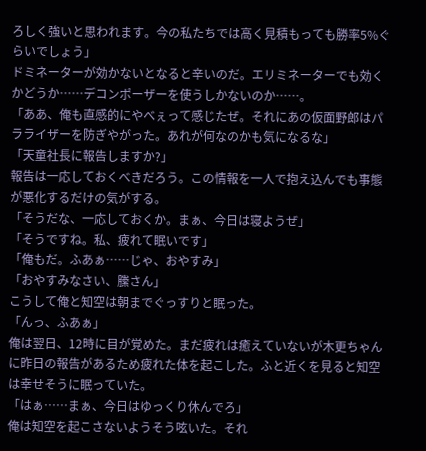ろしく強いと思われます。今の私たちでは高く見積もっても勝率5%ぐらいでしょう」
ドミネーターが効かないとなると辛いのだ。エリミネーターでも効くかどうか……デコンポーザーを使うしかないのか……。
「ああ、俺も直感的にやべぇって感じたぜ。それにあの仮面野郎はパラライザーを防ぎやがった。あれが何なのかも気になるな」
「天童社長に報告しますか?」
報告は一応しておくべきだろう。この情報を一人で抱え込んでも事態が悪化するだけの気がする。
「そうだな、一応しておくか。まぁ、今日は寝ようぜ」
「そうですね。私、疲れて眠いです」
「俺もだ。ふあぁ……じゃ、おやすみ」
「おやすみなさい、縢さん」
こうして俺と知空は朝までぐっすりと眠った。
「んっ、ふあぁ」
俺は翌日、12時に目が覚めた。まだ疲れは癒えていないが木更ちゃんに昨日の報告があるため疲れた体を起こした。ふと近くを見ると知空は幸せそうに眠っていた。
「はぁ……まぁ、今日はゆっくり休んでろ」
俺は知空を起こさないようそう呟いた。それ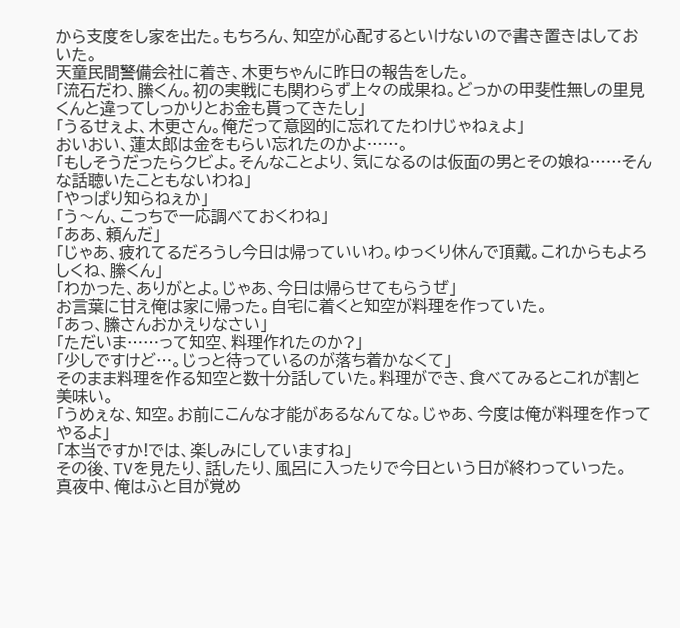から支度をし家を出た。もちろん、知空が心配するといけないので書き置きはしておいた。
天童民間警備会社に着き、木更ちゃんに昨日の報告をした。
「流石だわ、縢くん。初の実戦にも関わらず上々の成果ね。どっかの甲斐性無しの里見くんと違ってしっかりとお金も貰ってきたし」
「うるせぇよ、木更さん。俺だって意図的に忘れてたわけじゃねぇよ」
おいおい、蓮太郎は金をもらい忘れたのかよ……。
「もしそうだったらクビよ。そんなことより、気になるのは仮面の男とその娘ね……そんな話聴いたこともないわね」
「やっぱり知らねぇか」
「う〜ん、こっちで一応調べておくわね」
「ああ、頼んだ」
「じゃあ、疲れてるだろうし今日は帰っていいわ。ゆっくり休んで頂戴。これからもよろしくね、縢くん」
「わかった、ありがとよ。じゃあ、今日は帰らせてもらうぜ」
お言葉に甘え俺は家に帰った。自宅に着くと知空が料理を作っていた。
「あっ、縢さんおかえりなさい」
「ただいま……って知空、料理作れたのか?」
「少しですけど…。じっと待っているのが落ち着かなくて」
そのまま料理を作る知空と数十分話していた。料理ができ、食べてみるとこれが割と美味い。
「うめぇな、知空。お前にこんな才能があるなんてな。じゃあ、今度は俺が料理を作ってやるよ」
「本当ですか!では、楽しみにしていますね」
その後、TVを見たり、話したり、風呂に入ったりで今日という日が終わっていった。
真夜中、俺はふと目が覚め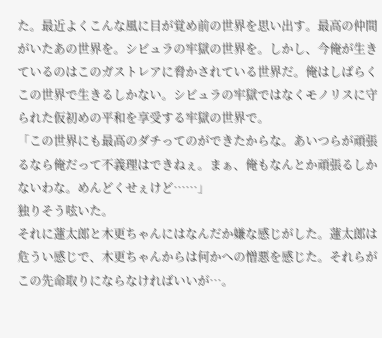た。最近よくこんな風に目が覚め前の世界を思い出す。最高の仲間がいたあの世界を。シビュラの牢獄の世界を。しかし、今俺が生きているのはこのガストレアに脅かされている世界だ。俺はしばらくこの世界で生きるしかない。シビュラの牢獄ではなくモノリスに守られた仮初めの平和を享受する牢獄の世界で。
「この世界にも最高のダチってのができたからな。あいつらが頑張るなら俺だって不義理はできねぇ。まぁ、俺もなんとか頑張るしかないわな。めんどくせぇけど……」
独りそう呟いた。
それに蓮太郎と木更ちゃんにはなんだか嫌な感じがした。蓮太郎は危うい感じで、木更ちゃんからは何かへの憎悪を感じた。それらがこの先命取りにならなければいいが…。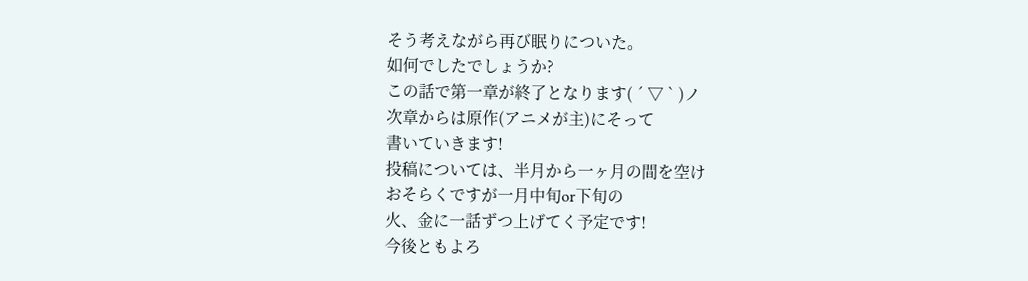そう考えながら再び眠りについた。
如何でしたでしょうか?
この話で第一章が終了となります( ´ ▽ ` )ノ
次章からは原作(アニメが主)にそって
書いていきます!
投稿については、半月から一ヶ月の間を空け
おそらくですが一月中旬or下旬の
火、金に一話ずつ上げてく予定です!
今後ともよろ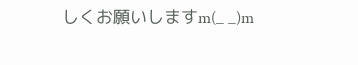しくお願いしますm(_ _)m